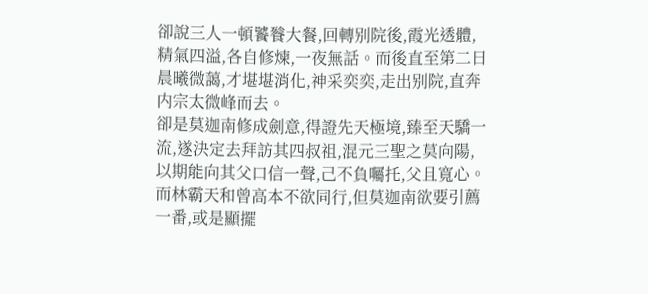卻說三人一頓饕餮大餐,回轉别院後,霞光透體,精氣四溢,各自修煉,一夜無話。而後直至第二日晨曦微藹,才堪堪消化,神采奕奕,走出别院,直奔内宗太微峰而去。
卻是莫迦南修成劍意,得證先天極境,臻至天驕一流,遂決定去拜訪其四叔祖,混元三聖之莫向陽,以期能向其父口信一聲,己不負囑托,父且寬心。
而林霸天和曾高本不欲同行,但莫迦南欲要引薦一番,或是顯擺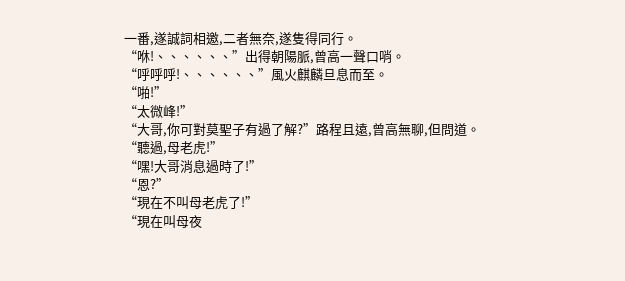一番,遂誠詞相邀,二者無奈,遂隻得同行。
“咻!、、、、、、”出得朝陽脈,曾高一聲口哨。
“呼呼呼!、、、、、、”風火麒麟旦息而至。
“啪!”
“太微峰!”
“大哥,你可對莫聖子有過了解?”路程且遠,曾高無聊,但問道。
“聽過,母老虎!”
“嘿!大哥消息過時了!”
“恩?”
“現在不叫母老虎了!”
“現在叫母夜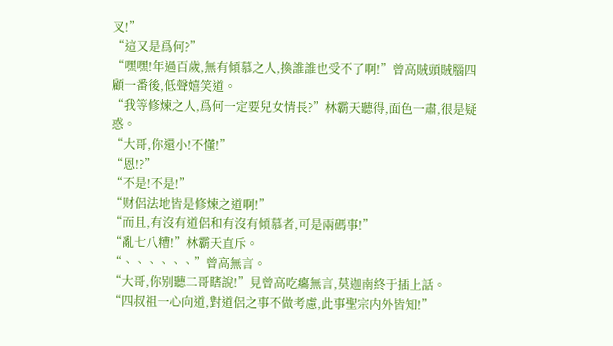叉!”
“這又是爲何?”
“嘿嘿!年過百歲,無有傾慕之人,換誰誰也受不了啊!”曾高賊頭賊腦四顧一番後,低聲嬉笑道。
“我等修煉之人,爲何一定要兒女情長?”林霸天聽得,面色一肅,很是疑惑。
“大哥,你還小!不懂!”
“恩!?”
“不是!不是!”
“财侶法地皆是修煉之道啊!”
“而且,有沒有道侶和有沒有傾慕者,可是兩碼事!”
“亂七八糟!”林霸天直斥。
“、、、、、、”曾高無言。
“大哥,你别聽二哥瞎說!”見曾高吃癟無言,莫迦南終于插上話。
“四叔祖一心向道,對道侶之事不做考慮,此事聖宗内外皆知!”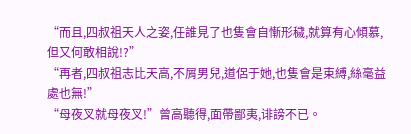“而且,四叔祖天人之姿,任誰見了也隻會自慚形穢,就算有心傾慕,但又何敢相說!?”
“再者,四叔祖志比天高,不屑男兒,道侶于她,也隻會是束縛,絲毫益處也無!”
“母夜叉就母夜叉!”曾高聽得,面帶鄙夷,诽謗不已。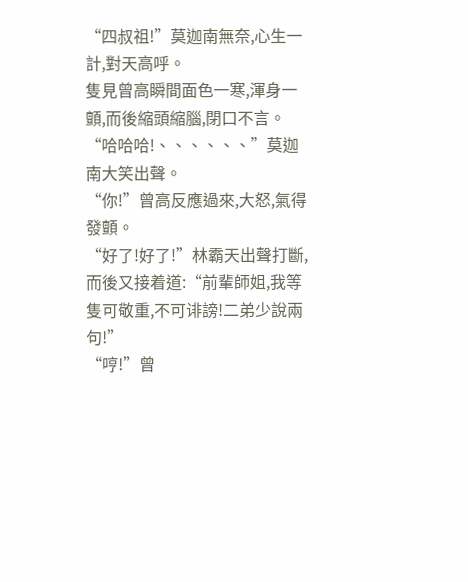“四叔祖!”莫迦南無奈,心生一計,對天高呼。
隻見曾高瞬間面色一寒,渾身一顫,而後縮頭縮腦,閉口不言。
“哈哈哈!、、、、、、”莫迦南大笑出聲。
“你!”曾高反應過來,大怒,氣得發顫。
“好了!好了!”林霸天出聲打斷,而後又接着道:“前輩師姐,我等隻可敬重,不可诽謗!二弟少說兩句!”
“哼!”曾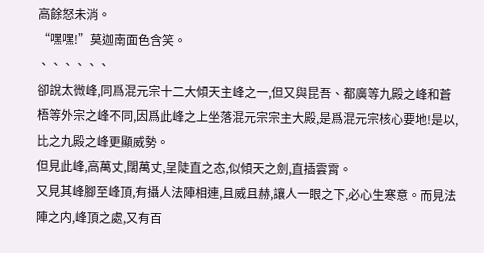高餘怒未消。
“嘿嘿!”莫迦南面色含笑。
、、、、、、
卻說太微峰,同爲混元宗十二大傾天主峰之一,但又與昆吾、都廣等九殿之峰和蒼梧等外宗之峰不同,因爲此峰之上坐落混元宗宗主大殿,是爲混元宗核心要地!是以,比之九殿之峰更顯威勢。
但見此峰,高萬丈,闊萬丈,呈陡直之态,似傾天之劍,直插雲霄。
又見其峰腳至峰頂,有攝人法陣相連,且威且赫,讓人一眼之下,必心生寒意。而見法陣之内,峰頂之處,又有百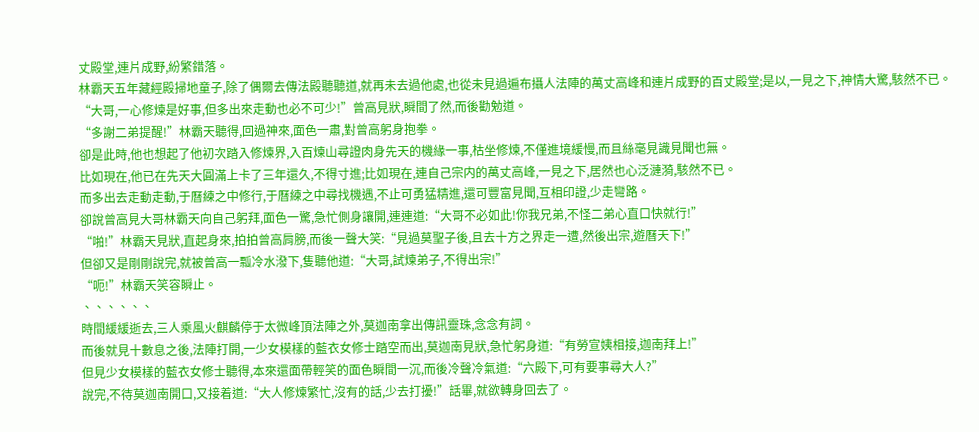丈殿堂,連片成野,紛繁錯落。
林霸天五年藏經殿掃地童子,除了偶爾去傳法殿聽聽道,就再未去過他處,也從未見過遍布攝人法陣的萬丈高峰和連片成野的百丈殿堂;是以,一見之下,神情大驚,駭然不已。
“大哥,一心修煉是好事,但多出來走動也必不可少!”曾高見狀,瞬間了然,而後勸勉道。
“多謝二弟提醒!”林霸天聽得,回過神來,面色一肅,對曾高躬身抱拳。
卻是此時,他也想起了他初次踏入修煉界,入百煉山尋證肉身先天的機緣一事,枯坐修煉,不僅進境緩慢,而且絲毫見識見聞也無。
比如現在,他已在先天大圓滿上卡了三年還久,不得寸進;比如現在,連自己宗内的萬丈高峰,一見之下,居然也心泛漣漪,駭然不已。
而多出去走動走動,于曆練之中修行,于曆練之中尋找機遇,不止可勇猛精進,還可豐富見聞,互相印證,少走彎路。
卻說曾高見大哥林霸天向自己躬拜,面色一驚,急忙側身讓開,連連道:“大哥不必如此!你我兄弟,不怪二弟心直口快就行!”
“啪!”林霸天見狀,直起身來,拍拍曾高肩膀,而後一聲大笑:“見過莫聖子後,且去十方之界走一遭,然後出宗,遊曆天下!”
但卻又是剛剛說完,就被曾高一瓢冷水潑下,隻聽他道:“大哥,試煉弟子,不得出宗!”
“呃!”林霸天笑容瞬止。
、、、、、、
時間緩緩逝去,三人乘風火麒麟停于太微峰頂法陣之外,莫迦南拿出傳訊靈珠,念念有詞。
而後就見十數息之後,法陣打開,一少女模樣的藍衣女修士踏空而出,莫迦南見狀,急忙躬身道:“有勞宣姨相接,迦南拜上!”
但見少女模樣的藍衣女修士聽得,本來還面帶輕笑的面色瞬間一沉,而後冷聲冷氣道:“六殿下,可有要事尋大人?”
說完,不待莫迦南開口,又接着道:“大人修煉繁忙,沒有的話,少去打擾!”話畢,就欲轉身回去了。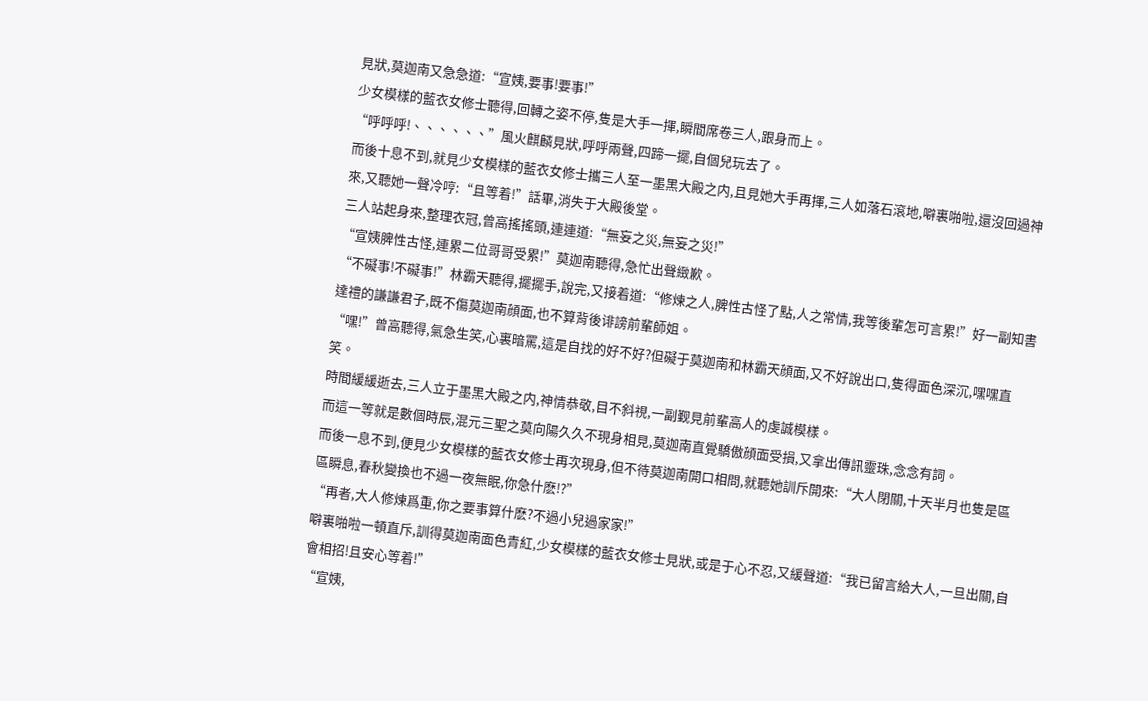見狀,莫迦南又急急道:“宣姨,要事!要事!”
少女模樣的藍衣女修士聽得,回轉之姿不停,隻是大手一揮,瞬間席卷三人,跟身而上。
“呼呼呼!、、、、、、”風火麒麟見狀,呼呼兩聲,四蹄一擺,自個兒玩去了。
而後十息不到,就見少女模樣的藍衣女修士攜三人至一墨黑大殿之内,且見她大手再揮,三人如落石滾地,噼裏啪啦,還沒回過神來,又聽她一聲冷哼:“且等着!”話畢,消失于大殿後堂。
三人站起身來,整理衣冠,曾高搖搖頭,連連道:“無妄之災,無妄之災!”
“宣姨脾性古怪,連累二位哥哥受累!”莫迦南聽得,急忙出聲緻歉。
“不礙事!不礙事!”林霸天聽得,擺擺手,說完,又接着道:“修煉之人,脾性古怪了點,人之常情,我等後輩怎可言累!”好一副知書達禮的謙謙君子,既不傷莫迦南顔面,也不算背後诽謗前輩師姐。
“嘿!”曾高聽得,氣急生笑,心裏暗罵,這是自找的好不好?但礙于莫迦南和林霸天顔面,又不好說出口,隻得面色深沉,嘿嘿直笑。
時間緩緩逝去,三人立于墨黑大殿之内,神情恭敬,目不斜視,一副觐見前輩高人的虔誠模樣。
而這一等就是數個時辰,混元三聖之莫向陽久久不現身相見,莫迦南直覺驕傲顔面受損,又拿出傳訊靈珠,念念有詞。
而後一息不到,便見少女模樣的藍衣女修士再次現身,但不待莫迦南開口相問,就聽她訓斥開來:“大人閉關,十天半月也隻是區區瞬息,春秋變換也不過一夜無眠,你急什麽!?”
“再者,大人修煉爲重,你之要事算什麽?不過小兒過家家!”
噼裏啪啦一頓直斥,訓得莫迦南面色青紅,少女模樣的藍衣女修士見狀,或是于心不忍,又緩聲道:“我已留言給大人,一旦出關,自會相招!且安心等着!”
“宣姨,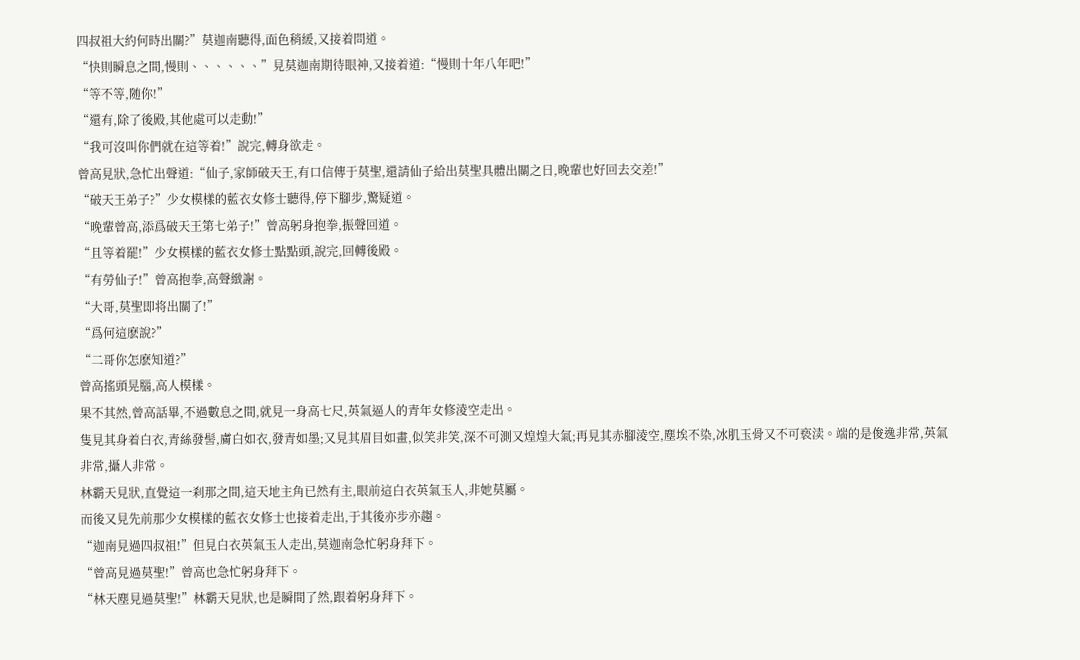四叔祖大約何時出關?”莫迦南聽得,面色稍緩,又接着問道。
“快則瞬息之間,慢則、、、、、、”見莫迦南期待眼神,又接着道:“慢則十年八年吧!”
“等不等,随你!”
“還有,除了後殿,其他處可以走動!”
“我可沒叫你們就在這等着!”說完,轉身欲走。
曾高見狀,急忙出聲道:“仙子,家師破天王,有口信傳于莫聖,還請仙子給出莫聖具體出關之日,晚輩也好回去交差!”
“破天王弟子?”少女模樣的藍衣女修士聽得,停下腳步,驚疑道。
“晚輩曾高,添爲破天王第七弟子!”曾高躬身抱拳,振聲回道。
“且等着罷!”少女模樣的藍衣女修士點點頭,說完,回轉後殿。
“有勞仙子!”曾高抱拳,高聲緻謝。
“大哥,莫聖即将出關了!”
“爲何這麽說?”
“二哥你怎麽知道?”
曾高搖頭晃腦,高人模樣。
果不其然,曾高話畢,不過數息之間,就見一身高七尺,英氣逼人的青年女修淩空走出。
隻見其身着白衣,青絲發髻,膚白如衣,發青如墨;又見其眉目如畫,似笑非笑,深不可測又煌煌大氣;再見其赤腳淩空,塵埃不染,冰肌玉骨又不可亵渎。端的是俊逸非常,英氣非常,攝人非常。
林霸天見狀,直覺這一刹那之間,這天地主角已然有主,眼前這白衣英氣玉人,非她莫屬。
而後又見先前那少女模樣的藍衣女修士也接着走出,于其後亦步亦趨。
“迦南見過四叔祖!”但見白衣英氣玉人走出,莫迦南急忙躬身拜下。
“曾高見過莫聖!”曾高也急忙躬身拜下。
“林天塵見過莫聖!”林霸天見狀,也是瞬間了然,跟着躬身拜下。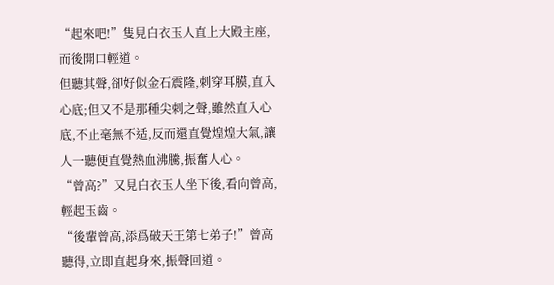“起來吧!”隻見白衣玉人直上大殿主座,而後開口輕道。
但聽其聲,卻好似金石震隆,刺穿耳膜,直入心底;但又不是那種尖刺之聲,雖然直入心底,不止毫無不适,反而還直覺煌煌大氣,讓人一聽便直覺熱血沸騰,振奮人心。
“曾高?”又見白衣玉人坐下後,看向曾高,輕起玉齒。
“後輩曾高,添爲破天王第七弟子!”曾高聽得,立即直起身來,振聲回道。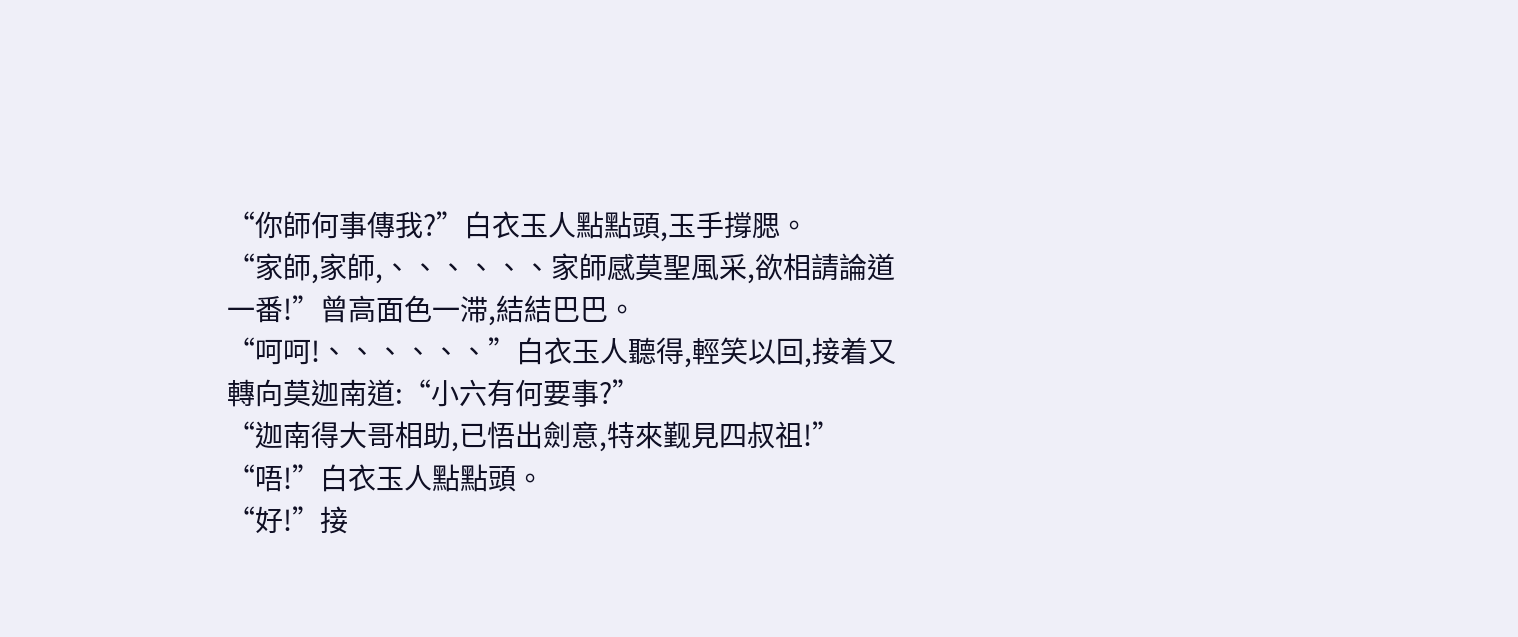“你師何事傳我?”白衣玉人點點頭,玉手撐腮。
“家師,家師,、、、、、、家師感莫聖風采,欲相請論道一番!”曾高面色一滞,結結巴巴。
“呵呵!、、、、、、”白衣玉人聽得,輕笑以回,接着又轉向莫迦南道:“小六有何要事?”
“迦南得大哥相助,已悟出劍意,特來觐見四叔祖!”
“唔!”白衣玉人點點頭。
“好!”接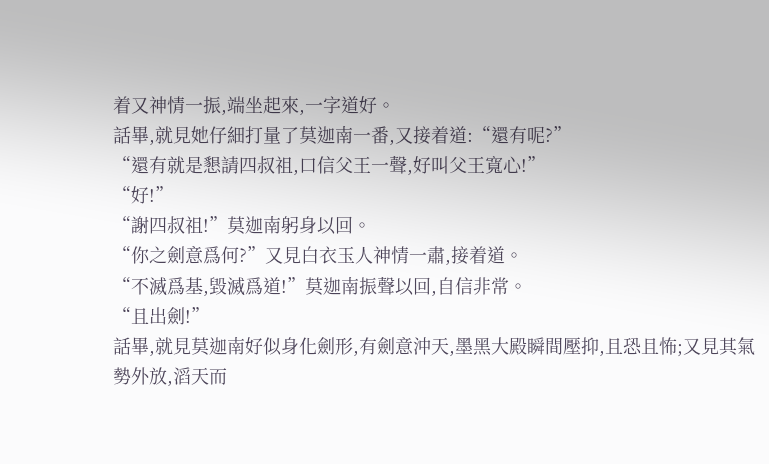着又神情一振,端坐起來,一字道好。
話畢,就見她仔細打量了莫迦南一番,又接着道:“還有呢?”
“還有就是懇請四叔祖,口信父王一聲,好叫父王寬心!”
“好!”
“謝四叔祖!”莫迦南躬身以回。
“你之劍意爲何?”又見白衣玉人神情一肅,接着道。
“不滅爲基,毀滅爲道!”莫迦南振聲以回,自信非常。
“且出劍!”
話畢,就見莫迦南好似身化劍形,有劍意沖天,墨黑大殿瞬間壓抑,且恐且怖;又見其氣勢外放,滔天而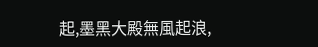起,墨黑大殿無風起浪,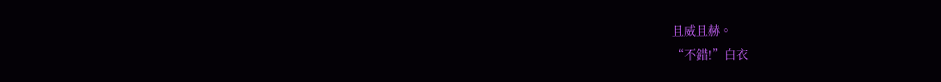且威且赫。
“不錯!”白衣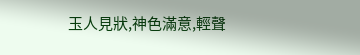玉人見狀,神色滿意,輕聲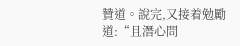贊道。說完,又接着勉勵道:“且潛心問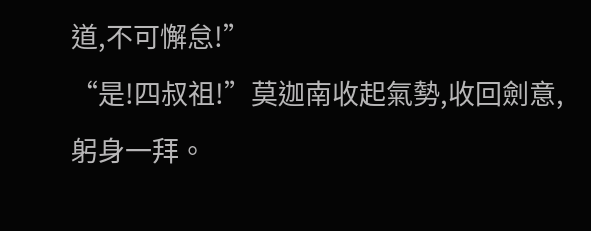道,不可懈怠!”
“是!四叔祖!”莫迦南收起氣勢,收回劍意,躬身一拜。